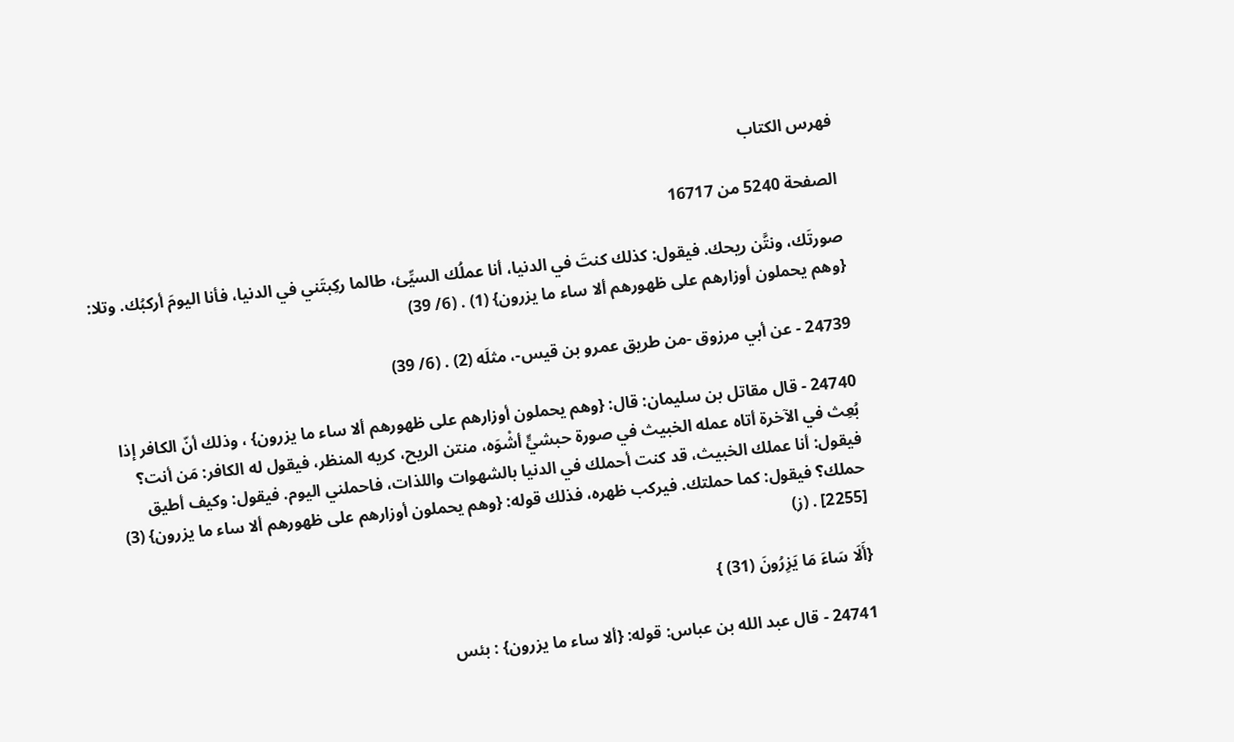فهرس الكتاب

الصفحة 5240 من 16717

صورتَك، ونتَّن ريحك. فيقول: كذلك كنتَ في الدنيا، أنا عملُك السيِّئ، طالما ركِبتَني في الدنيا، فأنا اليومَ أركبُك. وتلا: {وهم يحملون أوزارهم على ظهورهم ألا ساء ما يزرون} (1) . (6/ 39)

24739 - عن أبي مرزوق -من طريق عمرو بن قيس-، مثلَه (2) . (6/ 39)

24740 - قال مقاتل بن سليمان: قال: {وهم يحملون أوزارهم على ظهورهم ألا ساء ما يزرون} ، وذلك أنّ الكافر إذا بُعِث في الآخرة أتاه عمله الخبيث في صورة حبشيٍّ أشْوَه، منتن الريح، كريه المنظر، فيقول له الكافر: مَن أنت؟ فيقول: أنا عملك الخبيث، قد كنت أحملك في الدنيا بالشهوات واللذات، فاحملني اليوم. فيقول: وكيف أطيق حملك؟ فيقول: كما حملتك. فيركب ظهره، فذلك قوله: {وهم يحملون أوزارهم على ظهورهم ألا ساء ما يزرون} (3) [2255] . (ز)

{أَلَا سَاءَ مَا يَزِرُونَ (31) }

24741 - قال عبد الله بن عباس: قوله: {ألا ساء ما يزرون} : بئس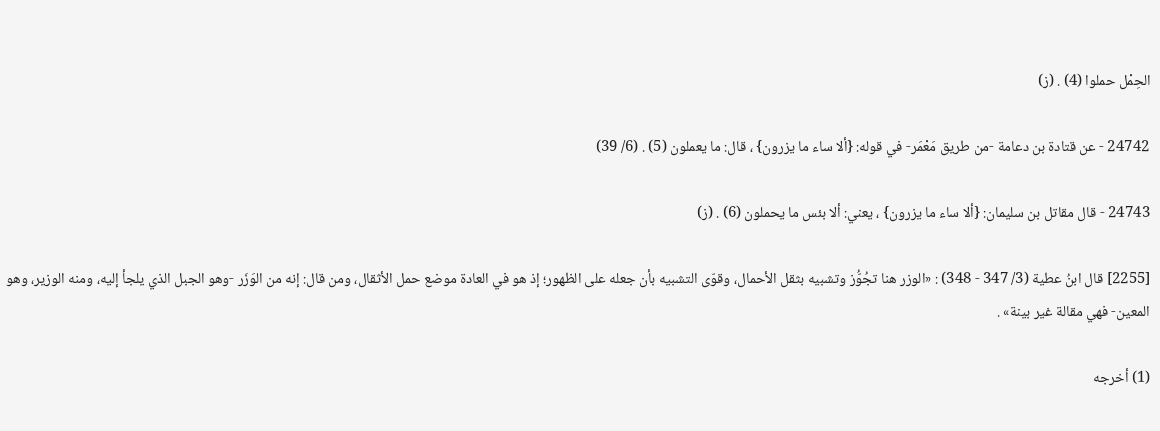الحِمْل حملوا (4) . (ز)

24742 - عن قتادة بن دعامة -من طريق مَعْمَر- في قوله: {ألا ساء ما يزرون} ، قال: ما يعملون (5) . (6/ 39)

24743 - قال مقاتل بن سليمان: {ألا ساء ما يزرون} ، يعني: ألا بئس ما يحملون (6) . (ز)

[2255] قال ابنُ عطية (3/ 347 - 348) : «الوزر هنا تجُوُّز وتشبيه بثقل الأحمال، وقوّى التشبيه بأن جعله على الظهور؛ إذ هو في العادة موضع حمل الأثقال، ومن قال: إنه من الوَزَر -وهو الجبل الذي يلجأ إليه، ومنه الوزير، وهو المعين- فهي مقالة غير بينة» .

(1) أخرجه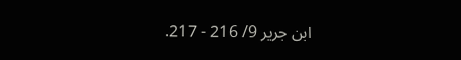ابن جرير 9/ 216 - 217.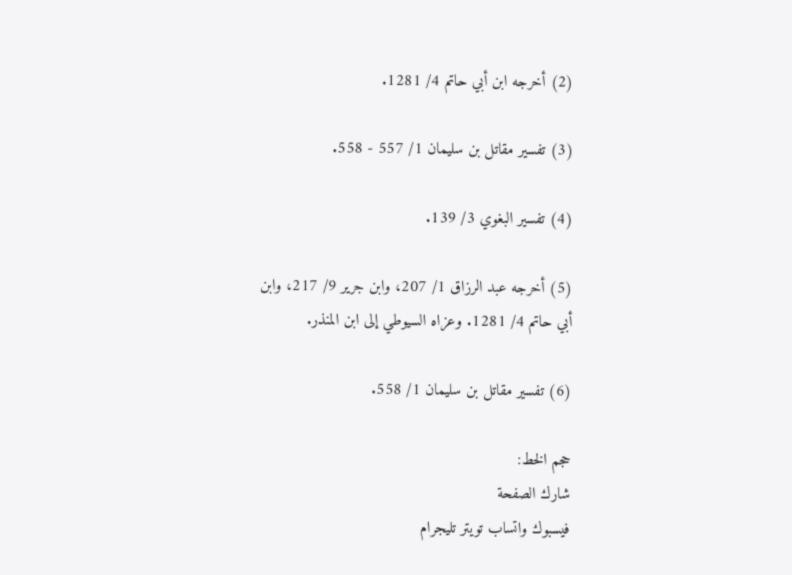(2) أخرجه ابن أبي حاتم 4/ 1281.

(3) تفسير مقاتل بن سليمان 1/ 557 - 558.

(4) تفسير البغوي 3/ 139.

(5) أخرجه عبد الرزاق 1/ 207، وابن جرير 9/ 217، وابن أبي حاتم 4/ 1281. وعزاه السيوطي إلى ابن المنذر.

(6) تفسير مقاتل بن سليمان 1/ 558.

حجم الخط:
شارك الصفحة
فيسبوك واتساب تويتر تليجرام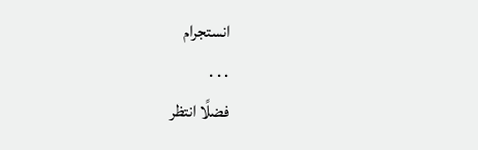انستجرام
. . .
فضلًا انتظر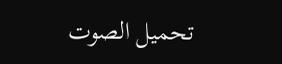تحميل الصوت